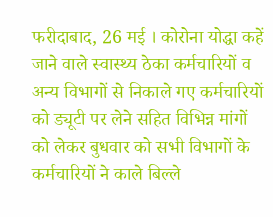फरीदाबाद, 26 मई । कोरोना योद्धा कहें जाने वाले स्वास्थ्य ठेका कर्मचारियों व अन्य विभागों से निकाले गए कर्मचारियों को ड्यूटी पर लेने सहित विभिन्न मांगों को लेकर बुधवार को सभी विभागों के कर्मचारियों ने काले बिल्ले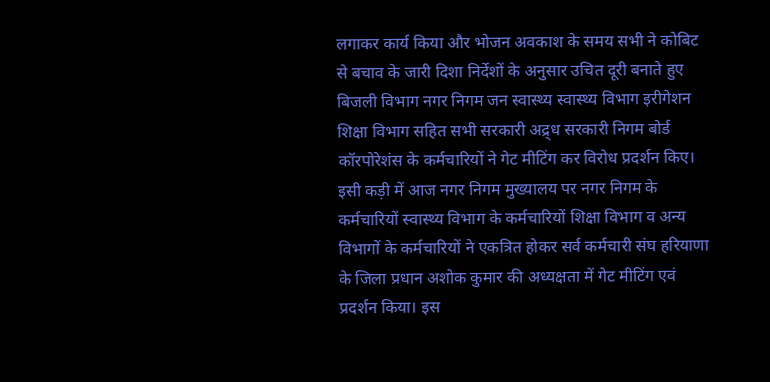लगाकर कार्य किया और भोजन अवकाश के समय सभी ने कोबिट से बचाव के जारी दिशा निर्देशों के अनुसार उचित दूरी बनाते हुए बिजली विभाग नगर निगम जन स्वास्थ्य स्वास्थ्य विभाग इरीगेशन शिक्षा विभाग सहित सभी सरकारी अद्र्ध सरकारी निगम बोर्ड कॉरपोरेशंस के कर्मचारियों ने गेट मीटिंग कर विरोध प्रदर्शन किए। इसी कड़ी में आज नगर निगम मुख्यालय पर नगर निगम के कर्मचारियों स्वास्थ्य विभाग के कर्मचारियों शिक्षा विभाग व अन्य विभागों के कर्मचारियों ने एकत्रित होकर सर्व कर्मचारी संघ हरियाणा के जिला प्रधान अशोक कुमार की अध्यक्षता में गेट मीटिंग एवं प्रदर्शन किया। इस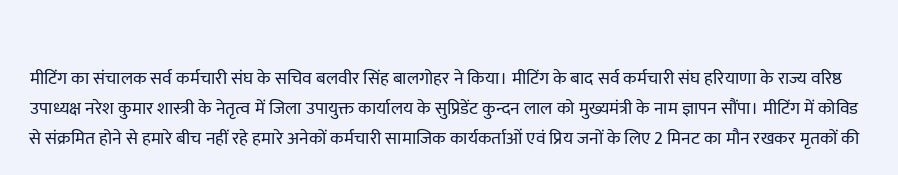मीटिंग का संचालक सर्व कर्मचारी संघ के सचिव बलवीर सिंह बालगोहर ने किया। मीटिंग के बाद सर्व कर्मचारी संघ हरियाणा के राज्य वरिष्ठ उपाध्यक्ष नरेश कुमार शास्त्री के नेतृत्व में जिला उपायुक्त कार्यालय के सुप्रिडेंट कुन्दन लाल को मुख्यमंत्री के नाम ज्ञापन सौंपा। मीटिंग में कोविड से संक्रमित होने से हमारे बीच नहीं रहे हमारे अनेकों कर्मचारी सामाजिक कार्यकर्ताओं एवं प्रिय जनों के लिए 2 मिनट का मौन रखकर मृतकों की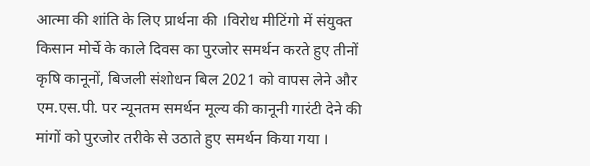आत्मा की शांति के लिए प्रार्थना की ।विरोध मीटिंगो में संयुक्त किसान मोर्चे के काले दिवस का पुरजोर समर्थन करते हुए तीनों कृषि कानूनों, बिजली संशोधन बिल 2021 को वापस लेने और एम.एस.पी. पर न्यूनतम समर्थन मूल्य की कानूनी गारंटी देने की मांगों को पुरजोर तरीके से उठाते हुए समर्थन किया गया ।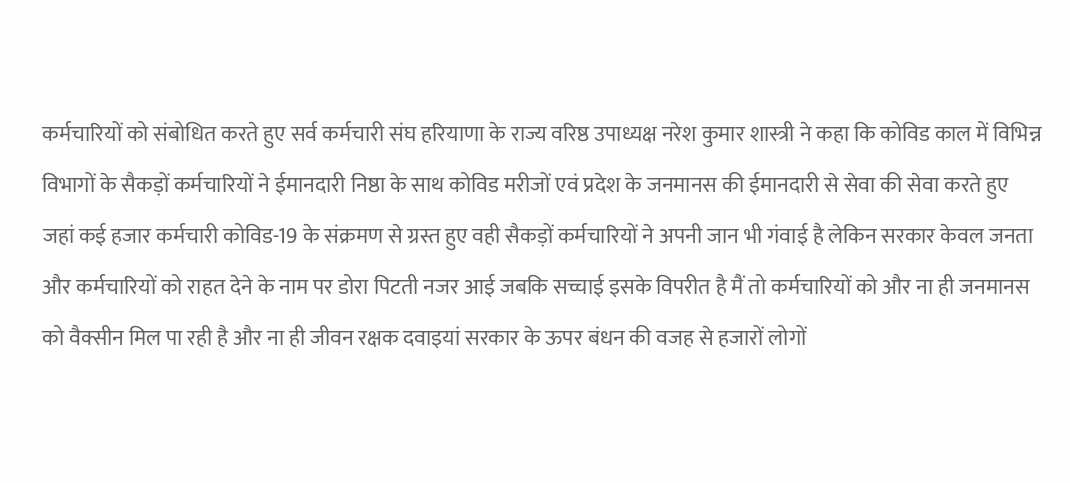कर्मचारियों को संबोधित करते हुए सर्व कर्मचारी संघ हरियाणा के राज्य वरिष्ठ उपाध्यक्ष नरेश कुमार शास्त्री ने कहा कि कोविड काल में विभिन्न विभागों के सैकड़ों कर्मचारियों ने ईमानदारी निष्ठा के साथ कोविड मरीजों एवं प्रदेश के जनमानस की ईमानदारी से सेवा की सेवा करते हुए जहां कई हजार कर्मचारी कोविड-19 के संक्रमण से ग्रस्त हुए वही सैकड़ों कर्मचारियों ने अपनी जान भी गंवाई है लेकिन सरकार केवल जनता और कर्मचारियों को राहत देने के नाम पर डोरा पिटती नजर आई जबकि सच्चाई इसके विपरीत है मैं तो कर्मचारियों को और ना ही जनमानस को वैक्सीन मिल पा रही है और ना ही जीवन रक्षक दवाइयां सरकार के ऊपर बंधन की वजह से हजारों लोगों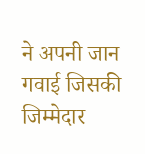ने अपनी जान गवाई जिसकी जिम्मेदार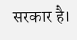सरकार है।